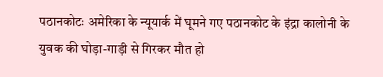पठानकोटः अमेरिका के न्यूयार्क में घूमने गए पठानकोट के इंद्रा कालोनी के युवक की घोड़ा-गाड़ी से गिरकर मौत हो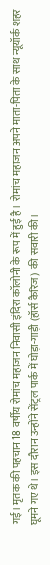गई। मृतक की पहचान 18 वर्षीय रोमांच महाजन निवासी इंदिरा कॉलोनी के रूप में हुई है। रोमांच महाजन अपने माता-पिता के साथ न्यूयॉर्क शहर घूमने गए थे। इस दौरान उन्होंने सेंट्रल पार्क में घोड़ा-गाड़ी (हॉर्स कैरिज) की सवारी की।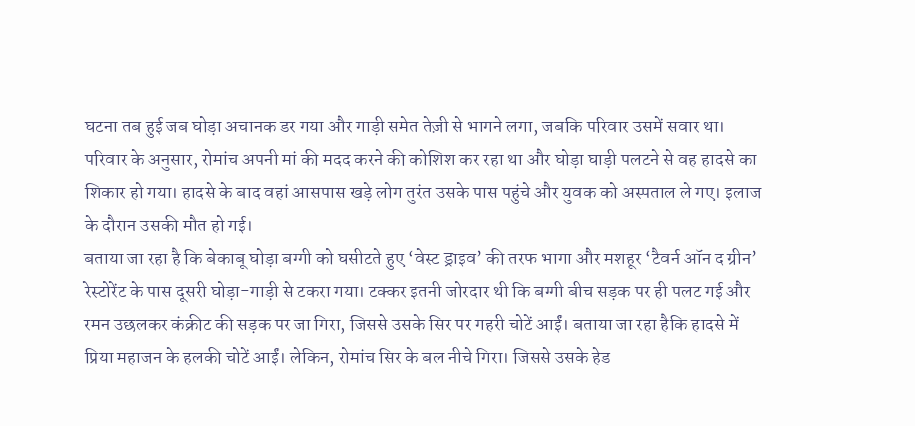घटना तब हुई जब घोड़ा अचानक डर गया और गाड़ी समेत तेज़ी से भागने लगा, जबकि परिवार उसमें सवार था। परिवार के अनुसार, रोमांच अपनी मां की मदद करने की कोशिश कर रहा था और घोड़ा घाड़ी पलटने से वह हादसे का शिकार हो गया। हादसे के बाद वहां आसपास खड़े लोग तुरंत उसके पास पहुंचे और युवक को अस्पताल ले गए। इलाज के दौरान उसकी मौत हो गई।
बताया जा रहा है कि बेकाबू घोड़ा बग्गी को घसीटते हुए ‘वेस्ट ड्राइव’ की तरफ भागा और मशहूर ‘टैवर्न ऑन द ग्रीन’ रेस्टोरेंट के पास दूसरी घोड़ा-गाड़ी से टकरा गया। टक्कर इतनी जोरदार थी कि बग्गी बीच सड़क पर ही पलट गई और रमन उछलकर कंक्रीट की सड़क पर जा गिरा, जिससे उसके सिर पर गहरी चोटें आईं। बताया जा रहा हैकि हादसे में प्रिया महाजन के हलकी चोटें आईं। लेकिन, रोमांच सिर के बल नीचे गिरा। जिससे उसके हेड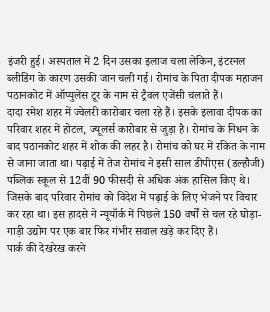इंजरी हुई। अस्पताल में 2 दिन उसका इलाज चला लेकिन, इंटरनल ब्लीडिंग के कारण उसकी जान चली गई। रोमांच के पिता दीपक महाजन पठानकोट में ऑप्युलेंस टूर के नाम से ट्रैवल एजेंसी चलाते हैं।
दादा रमेश शहर में ज्वेलरी कारोबार चला रहे हैं। इसके इलावा दीपक का परिवार शहर में होटल, ज्यूलर्स कारोबार से जुड़ा है। रोमांच के निधन के बाद पठानकोट शहर में शोक की लहर है। रोमांच को घर में रकित के नाम से जाना जाता था। पढ़ाई में तेज रोमांच ने इसी साल डीपीएस (डल्हौजी) पब्लिक स्कूल से 12वीं 90 फीसदी से अधिक अंक हासिल किए थे। जिसके बाद परिवार रोमांच को विदेश में पढ़ाई के लिए भेजने पर विचार कर रहा था। इस हादसे ने न्यूयॉर्क में पिछले 150 वर्षों से चल रहे घोड़ा-गाड़ी उद्योग पर एक बार फिर गंभीर सवाल खड़े कर दिए हैं।
पार्क की देखरेख करने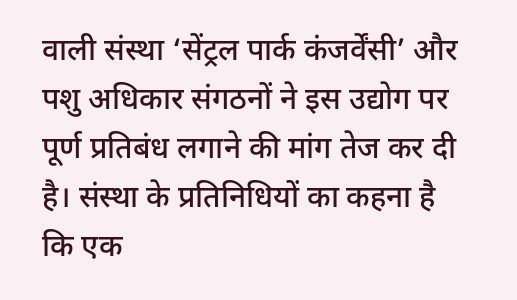वाली संस्था ‘सेंट्रल पार्क कंजर्वेंसी’ और पशु अधिकार संगठनों ने इस उद्योग पर पूर्ण प्रतिबंध लगाने की मांग तेज कर दी है। संस्था के प्रतिनिधियों का कहना है कि एक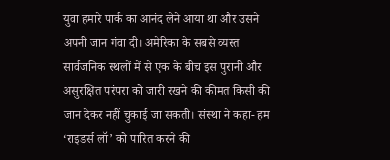युवा हमारे पार्क का आनंद लेने आया था और उसने अपनी जान गंवा दी। अमेरिका के सबसे व्यस्त सार्वजनिक स्थलों में से एक के बीच इस पुरानी और असुरक्षित परंपरा को जारी रखने की कीमत किसी की जान देकर नहीं चुकाई जा सकती। संस्था ने कहा- हम ‘राइडर्स लॉ’ को पारित करने की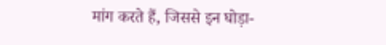मांग करते हैं, जिससे इन घोड़ा-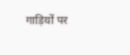गाड़ियों पर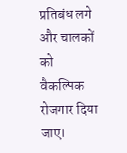प्रतिबंध लगे और चालकों को वैकल्पिक रोजगार दिया जाए।